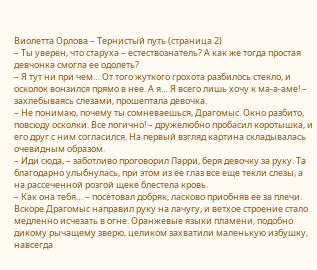Виолетта Орлова – Тернистый путь (страница 2)
– Ты уверен, что старуха – естествознатель? А как же тогда простая девчонка смогла ее одолеть?
– Я тут ни при чем… От того жуткого грохота разбилось стекло, и осколок вонзился прямо в нее. А я… Я всего лишь хочу к ма-а-аме! – захлебываясь слезами, прошептала девочка.
– Не понимаю, почему ты сомневаешься, Драгомыс. Окно разбито, повсюду осколки. Все логично! – дружелюбно пробасил коротышка, и его друг с ним согласился. На первый взгляд картина складывалась очевидным образом.
– Иди сюда, – заботливо проговорил Ларри, беря девочку за руку. Та благодарно улыбнулась, при этом из ее глаз все еще текли слезы, а на рассеченной розгой щеке блестела кровь.
– Как она тебя… – посетовал добряк, ласково приобняв ее за плечи.
Вскоре Драгомыс направил руку на лачугу, и ветхое строение стало медленно исчезать в огне. Оранжевые языки пламени, подобно дикому рычащему зверю, целиком захватили маленькую избушку, навсегда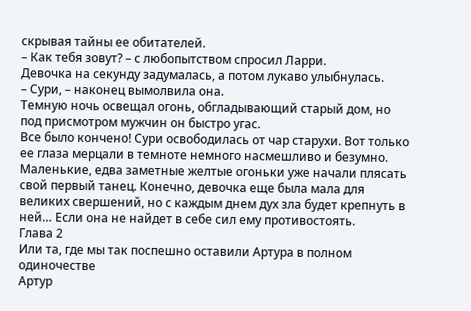скрывая тайны ее обитателей.
– Как тебя зовут? – с любопытством спросил Ларри.
Девочка на секунду задумалась, а потом лукаво улыбнулась.
– Сури, – наконец вымолвила она.
Темную ночь освещал огонь, обгладывающий старый дом, но под присмотром мужчин он быстро угас.
Все было кончено! Сури освободилась от чар старухи. Вот только ее глаза мерцали в темноте немного насмешливо и безумно. Маленькие, едва заметные желтые огоньки уже начали плясать свой первый танец. Конечно, девочка еще была мала для великих свершений, но с каждым днем дух зла будет крепнуть в ней… Если она не найдет в себе сил ему противостоять.
Глава 2
Или та, где мы так поспешно оставили Артура в полном одиночестве
Артур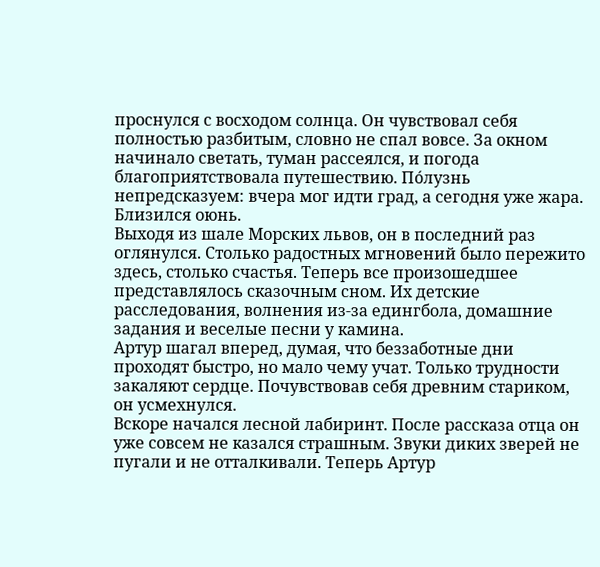проснулся с восходом солнца. Он чувствовал себя полностью разбитым, словно не спал вовсе. За окном начинало светать, туман рассеялся, и погода благоприятствовала путешествию. Пóлузнь непредсказуем: вчера мог идти град, а сегодня уже жара. Близился оюнь.
Выходя из шале Морских львов, он в последний раз оглянулся. Столько радостных мгновений было пережито здесь, столько счастья. Теперь все произошедшее представлялось сказочным сном. Их детские расследования, волнения из-за едингбола, домашние задания и веселые песни у камина.
Артур шагал вперед, думая, что беззаботные дни проходят быстро, но мало чему учат. Только трудности закаляют сердце. Почувствовав себя древним стариком, он усмехнулся.
Вскоре начался лесной лабиринт. После рассказа отца он уже совсем не казался страшным. Звуки диких зверей не пугали и не отталкивали. Теперь Артур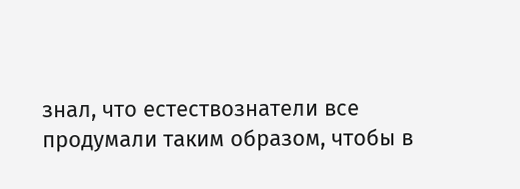знал, что естествознатели все продумали таким образом, чтобы в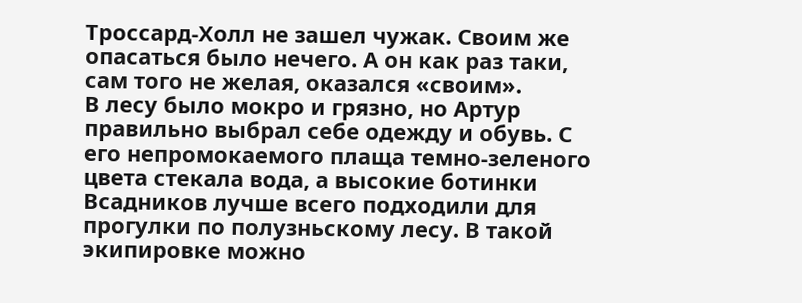Троссард-Холл не зашел чужак. Своим же опасаться было нечего. А он как раз таки, сам того не желая, оказался «своим».
В лесу было мокро и грязно, но Артур правильно выбрал себе одежду и обувь. С его непромокаемого плаща темно-зеленого цвета стекала вода, а высокие ботинки Всадников лучше всего подходили для прогулки по полузньскому лесу. В такой экипировке можно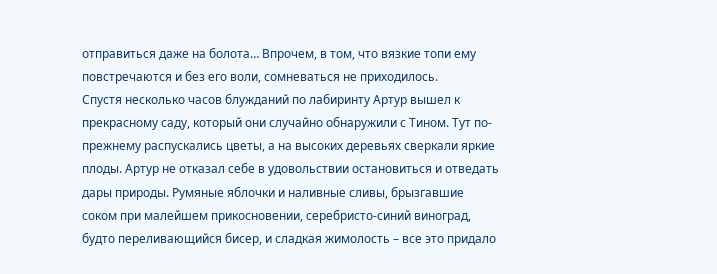отправиться даже на болота… Впрочем, в том, что вязкие топи ему повстречаются и без его воли, сомневаться не приходилось.
Спустя несколько часов блужданий по лабиринту Артур вышел к прекрасному саду, который они случайно обнаружили с Тином. Тут по-прежнему распускались цветы, а на высоких деревьях сверкали яркие плоды. Артур не отказал себе в удовольствии остановиться и отведать дары природы. Румяные яблочки и наливные сливы, брызгавшие соком при малейшем прикосновении, серебристо-синий виноград, будто переливающийся бисер, и сладкая жимолость – все это придало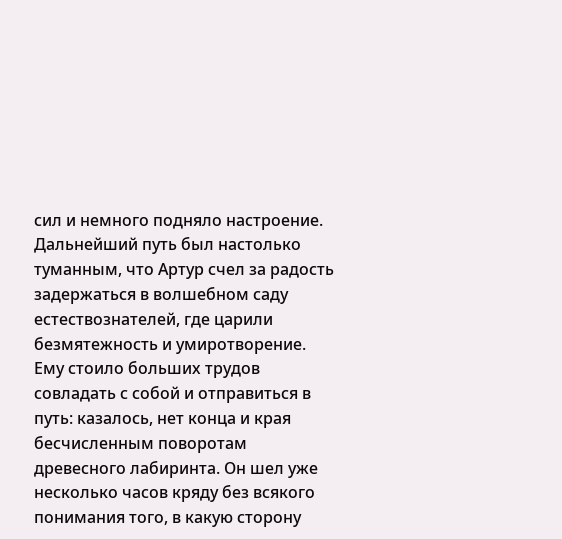сил и немного подняло настроение. Дальнейший путь был настолько туманным, что Артур счел за радость задержаться в волшебном саду естествознателей, где царили безмятежность и умиротворение.
Ему стоило больших трудов совладать с собой и отправиться в путь: казалось, нет конца и края бесчисленным поворотам древесного лабиринта. Он шел уже несколько часов кряду без всякого понимания того, в какую сторону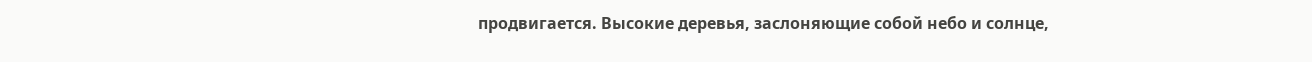продвигается. Высокие деревья, заслоняющие собой небо и солнце,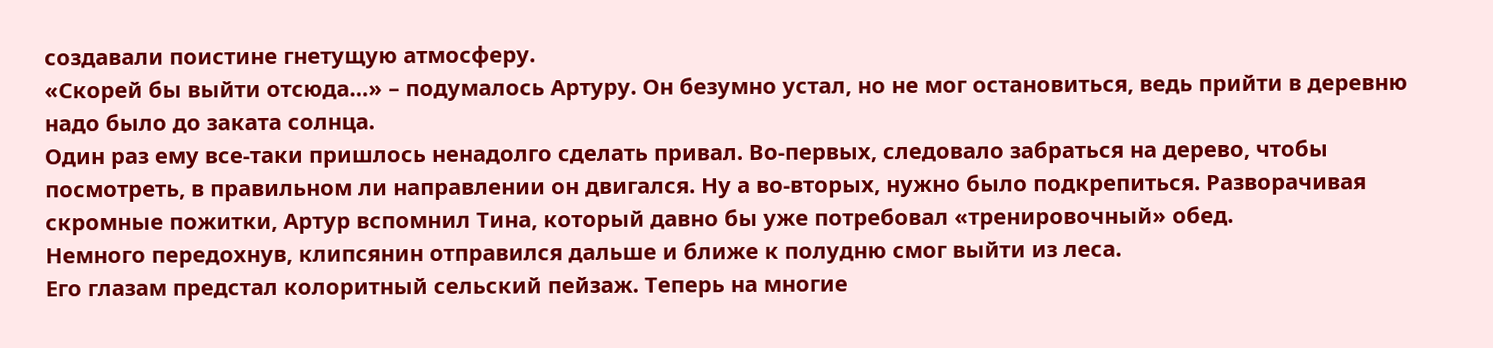создавали поистине гнетущую атмосферу.
«Скорей бы выйти отсюда…» – подумалось Артуру. Он безумно устал, но не мог остановиться, ведь прийти в деревню надо было до заката солнца.
Один раз ему все-таки пришлось ненадолго сделать привал. Во-первых, следовало забраться на дерево, чтобы посмотреть, в правильном ли направлении он двигался. Ну а во-вторых, нужно было подкрепиться. Разворачивая скромные пожитки, Артур вспомнил Тина, который давно бы уже потребовал «тренировочный» обед.
Немного передохнув, клипсянин отправился дальше и ближе к полудню смог выйти из леса.
Его глазам предстал колоритный сельский пейзаж. Теперь на многие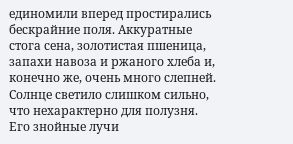единомили вперед простирались бескрайние поля. Аккуратные стога сена, золотистая пшеница, запахи навоза и ржаного хлеба и, конечно же, очень много слепней. Солнце светило слишком сильно, что нехарактерно для полузня. Его знойные лучи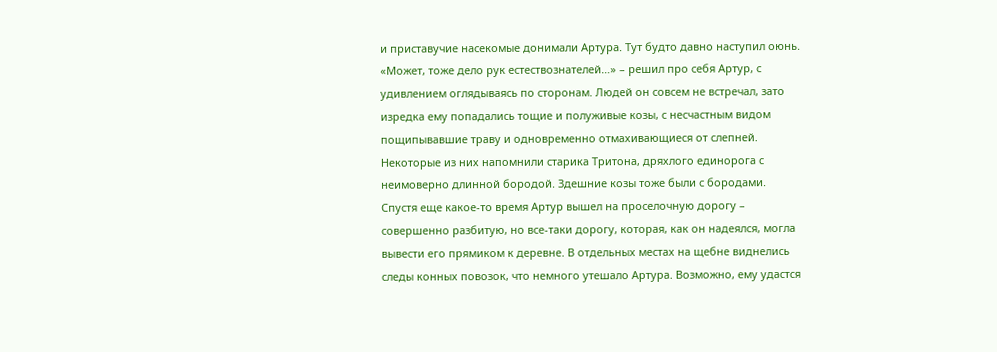и приставучие насекомые донимали Артура. Тут будто давно наступил оюнь.
«Может, тоже дело рук естествознателей…» – решил про себя Артур, с удивлением оглядываясь по сторонам. Людей он совсем не встречал, зато изредка ему попадались тощие и полуживые козы, с несчастным видом пощипывавшие траву и одновременно отмахивающиеся от слепней. Некоторые из них напомнили старика Тритона, дряхлого единорога с неимоверно длинной бородой. Здешние козы тоже были с бородами.
Спустя еще какое-то время Артур вышел на проселочную дорогу – совершенно разбитую, но все-таки дорогу, которая, как он надеялся, могла вывести его прямиком к деревне. В отдельных местах на щебне виднелись следы конных повозок, что немного утешало Артура. Возможно, ему удастся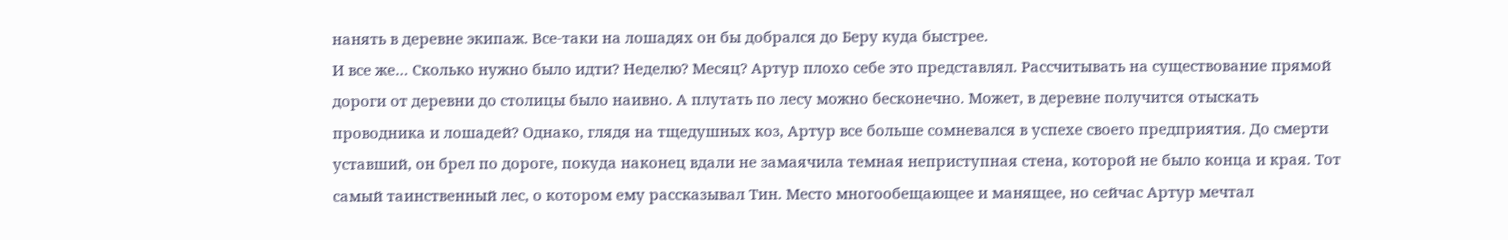нанять в деревне экипаж. Все-таки на лошадях он бы добрался до Беру куда быстрее.
И все же… Сколько нужно было идти? Неделю? Месяц? Артур плохо себе это представлял. Рассчитывать на существование прямой дороги от деревни до столицы было наивно. А плутать по лесу можно бесконечно. Может, в деревне получится отыскать проводника и лошадей? Однако, глядя на тщедушных коз, Артур все больше сомневался в успехе своего предприятия. До смерти уставший, он брел по дороге, покуда наконец вдали не замаячила темная неприступная стена, которой не было конца и края. Тот самый таинственный лес, о котором ему рассказывал Тин. Место многообещающее и манящее, но сейчас Артур мечтал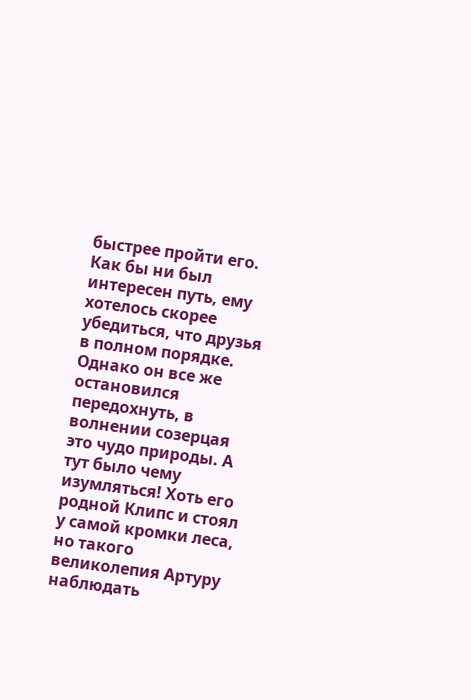быстрее пройти его. Как бы ни был интересен путь, ему хотелось скорее убедиться, что друзья в полном порядке.
Однако он все же остановился передохнуть, в волнении созерцая это чудо природы. А тут было чему изумляться! Хоть его родной Клипс и стоял у самой кромки леса, но такого великолепия Артуру наблюдать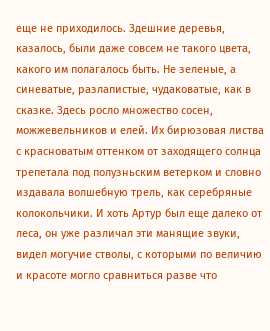еще не приходилось. Здешние деревья, казалось, были даже совсем не такого цвета, какого им полагалось быть. Не зеленые, а синеватые, разлапистые, чудаковатые, как в сказке. Здесь росло множество сосен, можжевельников и елей. Их бирюзовая листва с красноватым оттенком от заходящего солнца трепетала под полузньским ветерком и словно издавала волшебную трель, как серебряные колокольчики. И хоть Артур был еще далеко от леса, он уже различал эти манящие звуки, видел могучие стволы, с которыми по величию и красоте могло сравниться разве что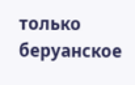только беруанское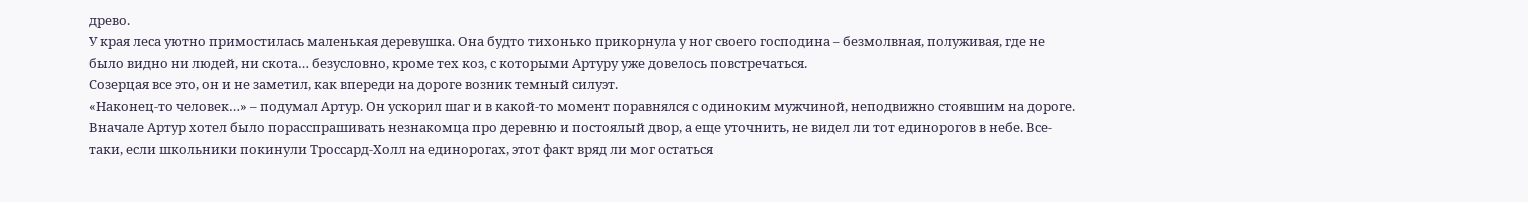древо.
У края леса уютно примостилась маленькая деревушка. Она будто тихонько прикорнула у ног своего господина – безмолвная, полуживая, где не было видно ни людей, ни скота… безусловно, кроме тех коз, с которыми Артуру уже довелось повстречаться.
Созерцая все это, он и не заметил, как впереди на дороге возник темный силуэт.
«Наконец-то человек…» – подумал Артур. Он ускорил шаг и в какой-то момент поравнялся с одиноким мужчиной, неподвижно стоявшим на дороге.
Вначале Артур хотел было порасспрашивать незнакомца про деревню и постоялый двор, а еще уточнить, не видел ли тот единорогов в небе. Все-таки, если школьники покинули Троссард-Холл на единорогах, этот факт вряд ли мог остаться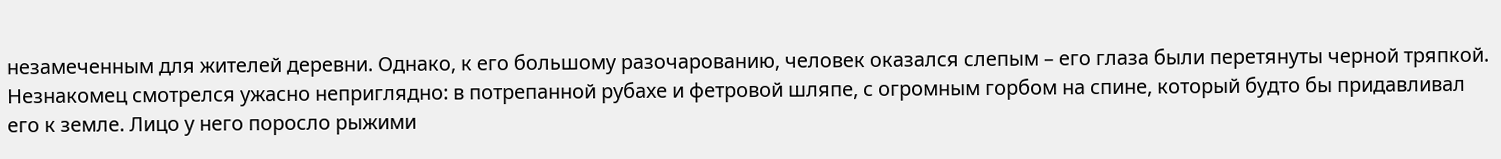незамеченным для жителей деревни. Однако, к его большому разочарованию, человек оказался слепым – его глаза были перетянуты черной тряпкой. Незнакомец смотрелся ужасно неприглядно: в потрепанной рубахе и фетровой шляпе, с огромным горбом на спине, который будто бы придавливал его к земле. Лицо у него поросло рыжими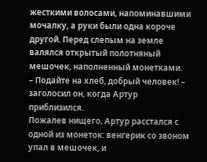жесткими волосами, напоминавшими мочалку, а руки были одна короче другой. Перед слепым на земле валялся открытый полотняный мешочек, наполненный монетками.
– Подайте на хлеб, добрый человек! – заголосил он, когда Артур приблизился.
Пожалев нищего, Артур расстался с одной из монеток: венгерик со звоном упал в мешочек, и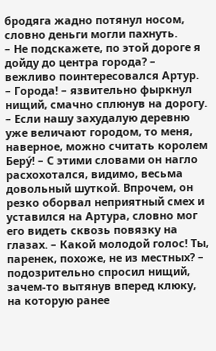бродяга жадно потянул носом, словно деньги могли пахнуть.
– Не подскажете, по этой дороге я дойду до центра города? – вежливо поинтересовался Артур.
– Города! – язвительно фыркнул нищий, смачно сплюнув на дорогу. – Если нашу захудалую деревню уже величают городом, то меня, наверное, можно считать королем Берý! – С этими словами он нагло расхохотался, видимо, весьма довольный шуткой. Впрочем, он резко оборвал неприятный смех и уставился на Артура, словно мог его видеть сквозь повязку на глазах. – Какой молодой голос! Ты, паренек, похоже, не из местных? – подозрительно спросил нищий, зачем-то вытянув вперед клюку, на которую ранее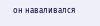он наваливался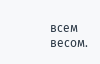всем весом.